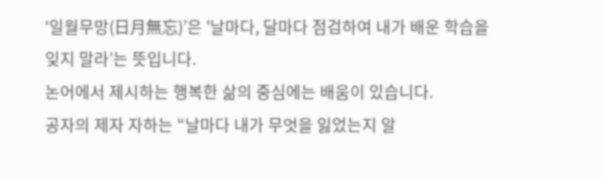‘일월무망(日月無忘)’은 '날마다, 달마다 점검하여 내가 배운 학습을 잊지 말라’는 뜻입니다.
논어에서 제시하는 행복한 삶의 중심에는 배움이 있습니다.
공자의 제자 자하는 “날마다 내가 무엇을 잃었는지 알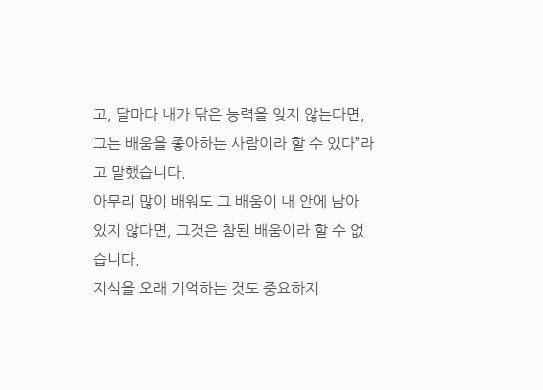고, 달마다 내가 닦은 능력을 잊지 않는다면, 그는 배움을 좋아하는 사람이라 할 수 있다”라고 말했습니다.
아무리 많이 배워도 그 배움이 내 안에 남아 있지 않다면, 그것은 참된 배움이라 할 수 없습니다.
지식을 오래 기억하는 것도 중요하지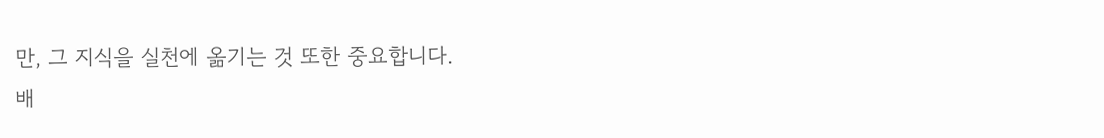만, 그 지식을 실천에 옮기는 것 또한 중요합니다.
배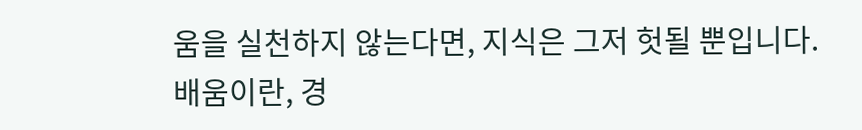움을 실천하지 않는다면, 지식은 그저 헛될 뿐입니다.
배움이란, 경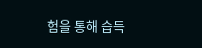험을 통해 습득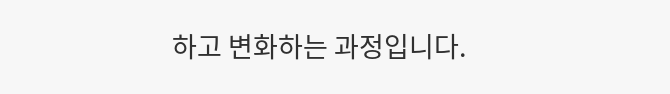하고 변화하는 과정입니다.